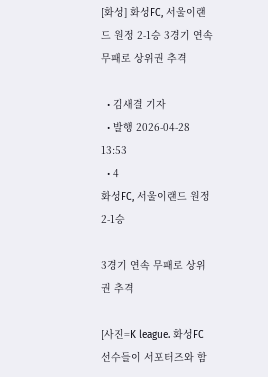[화성] 화성FC, 서울이랜드 원정 2-1승 3경기 연속 무패로 상위권 추격

  • 김새결 기자
  • 발행 2026-04-28 13:53
  • 4
화성FC, 서울이랜드 원정 2-1승

3경기 연속 무패로 상위권 추격

[사진=K league. 화성FC 선수들이 서포터즈와 함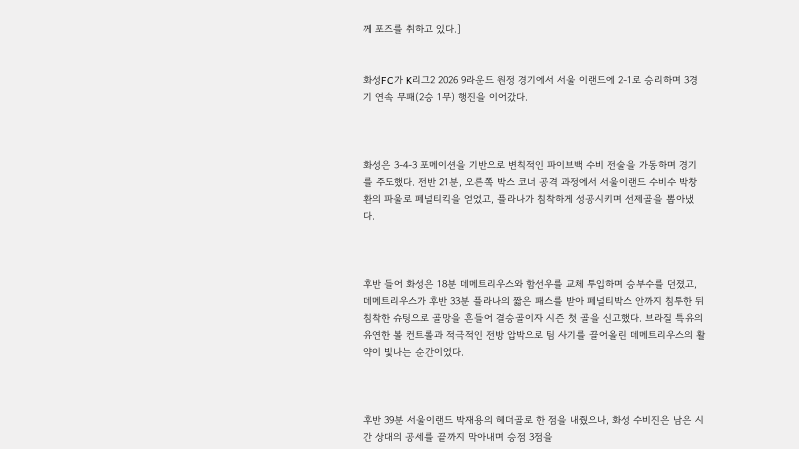께 포즈를 취하고 있다.]


화성FC가 K리그2 2026 9라운드 원정 경기에서 서울 이랜드에 2-1로 승리하며 3경기 연속 무패(2승 1무) 행진을 이어갔다.



화성은 3-4-3 포메이션을 기반으로 변칙적인 파이브백 수비 전술을 가동하며 경기를 주도했다. 전반 21분, 오른쪽 박스 코너 공격 과정에서 서울이랜드 수비수 박창환의 파울로 페널티킥을 얻었고, 플라나가 침착하게 성공시키며 선제골을 뽑아냈다.



후반 들어 화성은 18분 데메트리우스와 함선우를 교체 투입하며 승부수를 던졌고, 데메트리우스가 후반 33분 플라나의 짧은 패스를 받아 페널티박스 안까지 침투한 뒤 침착한 슈팅으로 골망을 흔들어 결승골이자 시즌 첫 골을 신고했다. 브라질 특유의 유연한 볼 컨트롤과 적극적인 전방 압박으로 팀 사기를 끌어올린 데메트리우스의 활약이 빛나는 순간이었다.



후반 39분 서울이랜드 박재용의 헤더골로 한 점을 내줬으나, 화성 수비진은 남은 시간 상대의 공세를 끝까지 막아내며 승점 3점을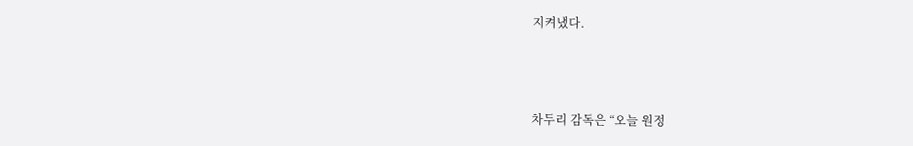지켜냈다.



차두리 감독은 “오늘 원정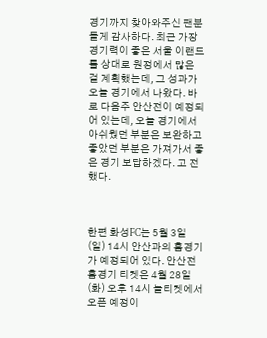경기까지 찾아와주신 팬분들게 감사하다. 최근 가장 경기력이 좋은 서울 이랜드를 상대로 원정에서 많은 걸 계획했는데, 그 성과가 오늘 경기에서 나왔다. 바로 다음주 안산전이 예정되어 있는데, 오늘 경기에서 아쉬웠던 부분은 보완하고 좋았던 부분은 가져가서 좋은 경기 보답하겠다. 고 전했다.



한편 화성FC는 5월 3일(일) 14시 안산과의 홈경기가 예정되어 있다. 안산전 홈경기 티켓은 4월 28일(화) 오후 14시 놀티켓에서 오픈 예정이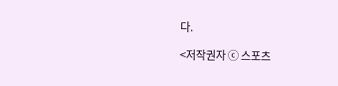다.

<저작권자 ⓒ 스포츠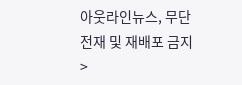아웃라인뉴스, 무단 전재 및 재배포 금지>